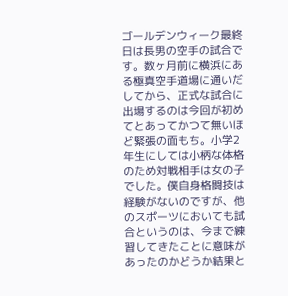ゴールデンウィーク最終日は長男の空手の試合です。数ヶ月前に横浜にある極真空手道場に通いだしてから、正式な試合に出場するのは今回が初めてとあってかつて無いほど緊張の面もち。小学2年生にしては小柄な体格のため対戦相手は女の子でした。僕自身格闘技は経験がないのですが、他のスポーツにおいても試合というのは、今まで練習してきたことに意味があったのかどうか結果と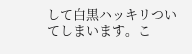して白黒ハッキリついてしまいます。こ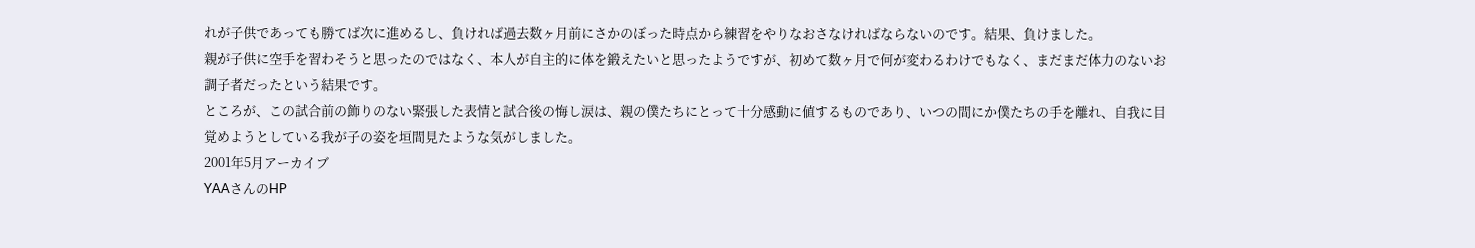れが子供であっても勝てば次に進めるし、負ければ過去数ヶ月前にさかのぼった時点から練習をやりなおさなければならないのです。結果、負けました。
親が子供に空手を習わそうと思ったのではなく、本人が自主的に体を鍛えたいと思ったようですが、初めて数ヶ月で何が変わるわけでもなく、まだまだ体力のないお調子者だったという結果です。
ところが、この試合前の飾りのない緊張した表情と試合後の悔し涙は、親の僕たちにとって十分感動に値するものであり、いつの間にか僕たちの手を離れ、自我に目覚めようとしている我が子の姿を垣間見たような気がしました。
2001年5月アーカイブ
YAAさんのHP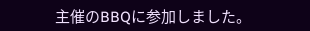主催のBBQに参加しました。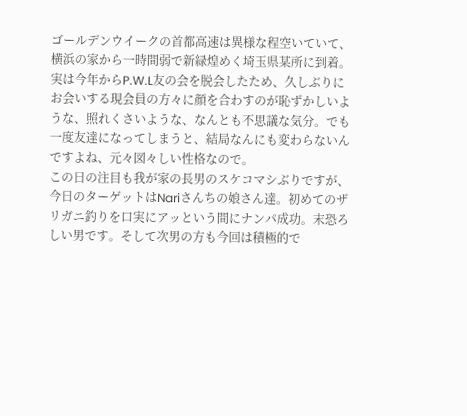ゴールデンウイークの首都高速は異様な程空いていて、横浜の家から一時間弱で新緑煌めく埼玉県某所に到着。実は今年からP.W.L友の会を脱会したため、久しぶりにお会いする現会員の方々に顔を合わすのが恥ずかしいような、照れくさいような、なんとも不思議な気分。でも一度友達になってしまうと、結局なんにも変わらないんですよね、元々図々しい性格なので。
この日の注目も我が家の長男のスケコマシぶりですが、今日のターゲットはNariさんちの娘さん達。初めてのザリガニ釣りを口実にアッという間にナンパ成功。末恐ろしい男です。そして次男の方も今回は積極的で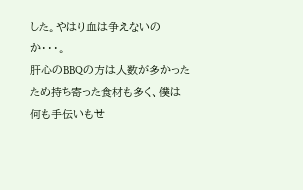した。やはり血は争えないのか・・・。
肝心のBBQの方は人数が多かったため持ち寄った食材も多く、僕は何も手伝いもせ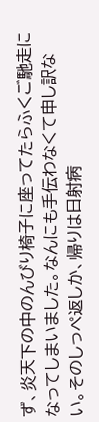ず、炎天下の中のんびり椅子に座ってたらふくご馳走になってしまいました。なんにも手伝わなくて申し訳ない。そのしっぺ返しか、帰りは日射病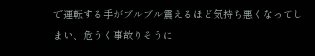で運転する手がブルブル震えるほど気持ち悪くなってしまい、危うく事故りそうに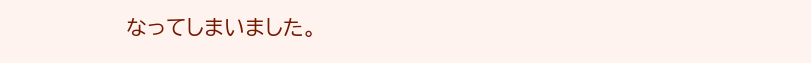なってしまいました。